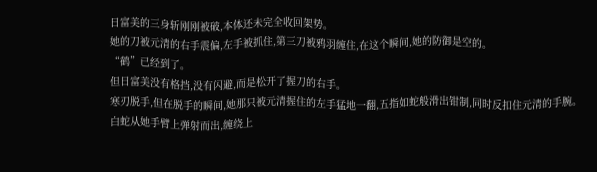日富美的三身斩刚刚被破,本体还未完全收回架势。
她的刀被元清的右手震偏,左手被抓住,第三刀被鸦羽缠住,在这个瞬间,她的防御是空的。
“鹤”已经到了。
但日富美没有格挡,没有闪避,而是松开了握刀的右手。
寒刃脱手,但在脱手的瞬间,她那只被元清握住的左手猛地一翻,五指如蛇般滑出钳制,同时反扣住元清的手腕。
白蛇从她手臂上弹射而出,缠绕上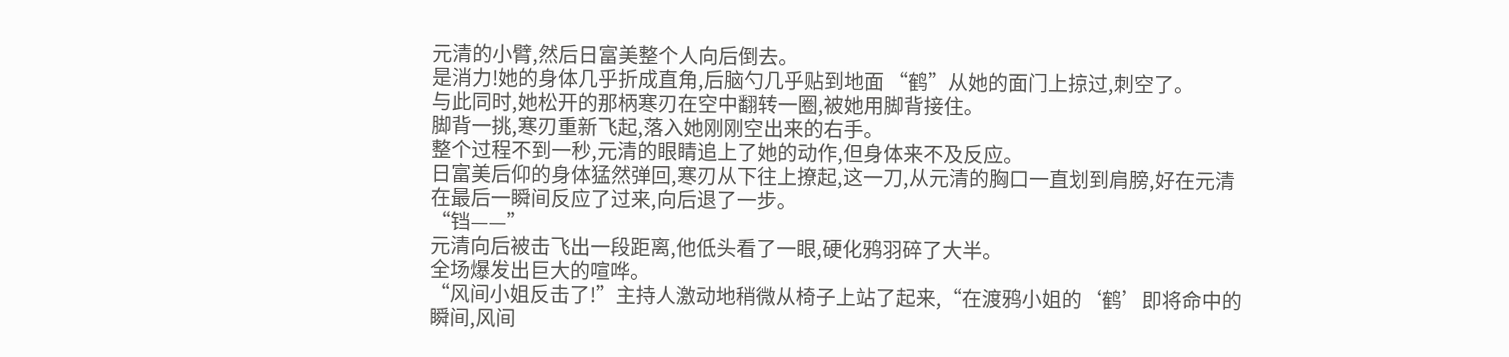元清的小臂,然后日富美整个人向后倒去。
是消力!她的身体几乎折成直角,后脑勺几乎贴到地面 “鹤”从她的面门上掠过,刺空了。
与此同时,她松开的那柄寒刃在空中翻转一圈,被她用脚背接住。
脚背一挑,寒刃重新飞起,落入她刚刚空出来的右手。
整个过程不到一秒,元清的眼睛追上了她的动作,但身体来不及反应。
日富美后仰的身体猛然弹回,寒刃从下往上撩起,这一刀,从元清的胸口一直划到肩膀,好在元清在最后一瞬间反应了过来,向后退了一步。
“铛——”
元清向后被击飞出一段距离,他低头看了一眼,硬化鸦羽碎了大半。
全场爆发出巨大的喧哗。
“风间小姐反击了!”主持人激动地稍微从椅子上站了起来,“在渡鸦小姐的‘鹤’即将命中的瞬间,风间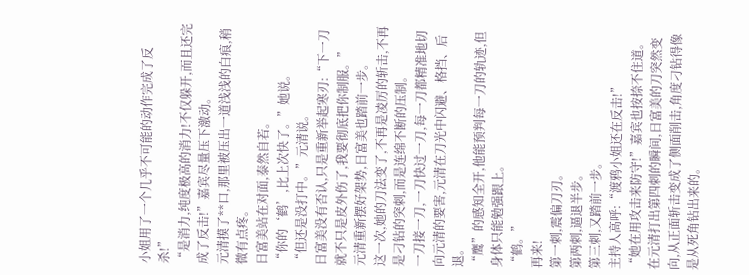小姐用了一个几乎不可能的动作完成了反杀!”
“是消力,纯度极高的消力!不仅躲开,而且还完成了反击!”嘉宾尽量压下激动。
元清摸了**口,那里被压出一道浅浅的白痕,稍微有点疼。
日富美站在对面,泰然自若。
“你的‘鹤’,比上次快了。”她说。
“但还是没打中。”元清说。
日富美没有否认,只是重新举起寒刃:“下一刀就不只是皮外伤了,我要彻底把你制服。”
元清重新摆好架势,日富美也踏前一步。
这一次,她的刀法变了,不再是凌厉的斩击,不再是刁钻的突刺,而是连绵不断的压制。
一刀接一刀,一刀快过一刀,每一刀都精准地切向元清的要害,元清在刀光中闪避、格挡、后退。
“鹰”的感知全开,他能预判每一刀的轨迹,但身体只能勉强跟上。
“鹤。”
再来!
第一刺,震偏刀刃。
第两刺,逼退半步。
第三刺,又踏前一步。
主持人高呼:“渡鸦小姐还在反击!”
“她在用攻击来防守!”嘉宾也按捺不住道。
在元清打出第四刺的瞬间,日富美的刀突然变向,从正面斩击变成了侧面削击,角度刁钻得像是从死角钻出来的。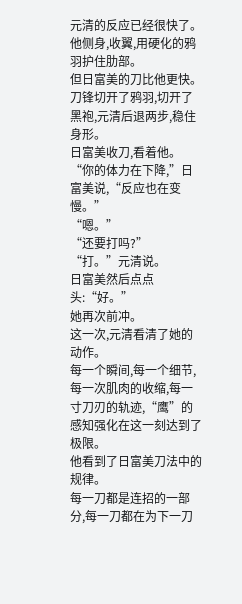元清的反应已经很快了。
他侧身,收翼,用硬化的鸦羽护住肋部。
但日富美的刀比他更快。
刀锋切开了鸦羽,切开了黑袍,元清后退两步,稳住身形。
日富美收刀,看着他。
“你的体力在下降,”日富美说,“反应也在变慢。”
“嗯。”
“还要打吗?”
“打。”元清说。
日富美然后点点头:“好。”
她再次前冲。
这一次,元清看清了她的动作。
每一个瞬间,每一个细节,每一次肌肉的收缩,每一寸刀刃的轨迹,“鹰”的感知强化在这一刻达到了极限。
他看到了日富美刀法中的规律。
每一刀都是连招的一部分,每一刀都在为下一刀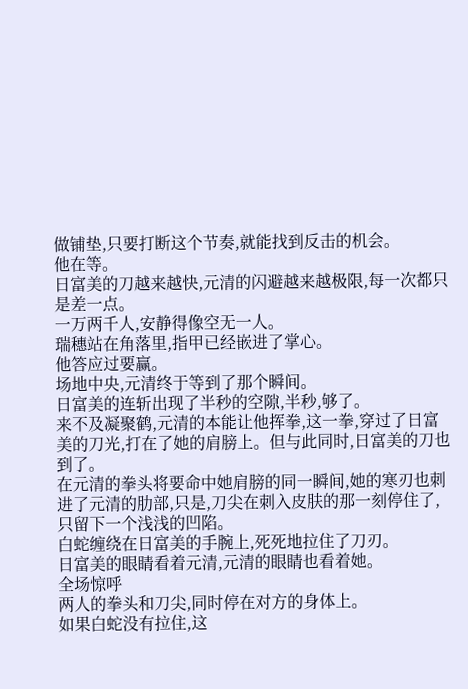做铺垫,只要打断这个节奏,就能找到反击的机会。
他在等。
日富美的刀越来越快,元清的闪避越来越极限,每一次都只是差一点。
一万两千人,安静得像空无一人。
瑞穗站在角落里,指甲已经嵌进了掌心。
他答应过要赢。
场地中央,元清终于等到了那个瞬间。
日富美的连斩出现了半秒的空隙,半秒,够了。
来不及凝聚鹤,元清的本能让他挥拳,这一拳,穿过了日富美的刀光,打在了她的肩膀上。但与此同时,日富美的刀也到了。
在元清的拳头将要命中她肩膀的同一瞬间,她的寒刃也刺进了元清的肋部,只是,刀尖在刺入皮肤的那一刻停住了,只留下一个浅浅的凹陷。
白蛇缠绕在日富美的手腕上,死死地拉住了刀刃。
日富美的眼睛看着元清,元清的眼睛也看着她。
全场惊呼
两人的拳头和刀尖,同时停在对方的身体上。
如果白蛇没有拉住,这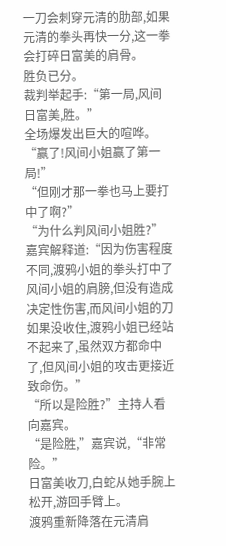一刀会刺穿元清的肋部,如果元清的拳头再快一分,这一拳会打碎日富美的肩骨。
胜负已分。
裁判举起手:“第一局,风间日富美,胜。”
全场爆发出巨大的喧哗。
“赢了!风间小姐赢了第一局!”
“但刚才那一拳也马上要打中了啊?”
“为什么判风间小姐胜?”
嘉宾解释道:“因为伤害程度不同,渡鸦小姐的拳头打中了风间小姐的肩膀,但没有造成决定性伤害,而风间小姐的刀如果没收住,渡鸦小姐已经站不起来了,虽然双方都命中了,但风间小姐的攻击更接近致命伤。”
“所以是险胜?”主持人看向嘉宾。
“是险胜,”嘉宾说,“非常险。”
日富美收刀,白蛇从她手腕上松开,游回手臂上。
渡鸦重新降落在元清肩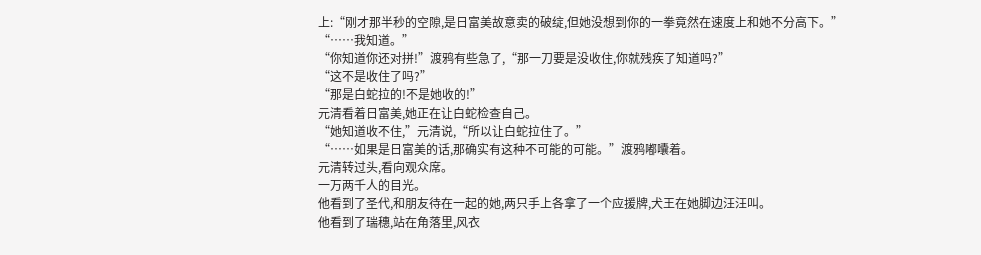上:“刚才那半秒的空隙,是日富美故意卖的破绽,但她没想到你的一拳竟然在速度上和她不分高下。”
“……我知道。”
“你知道你还对拼!”渡鸦有些急了,“那一刀要是没收住,你就残疾了知道吗?”
“这不是收住了吗?”
“那是白蛇拉的!不是她收的!”
元清看着日富美,她正在让白蛇检查自己。
“她知道收不住,”元清说,“所以让白蛇拉住了。”
“……如果是日富美的话,那确实有这种不可能的可能。”渡鸦嘟囔着。
元清转过头,看向观众席。
一万两千人的目光。
他看到了圣代,和朋友待在一起的她,两只手上各拿了一个应援牌,犬王在她脚边汪汪叫。
他看到了瑞穗,站在角落里,风衣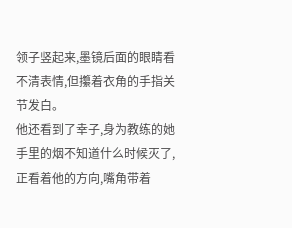领子竖起来,墨镜后面的眼睛看不清表情,但攥着衣角的手指关节发白。
他还看到了幸子,身为教练的她手里的烟不知道什么时候灭了,正看着他的方向,嘴角带着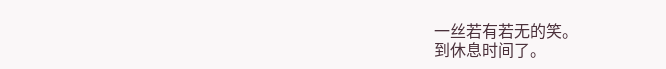一丝若有若无的笑。
到休息时间了。